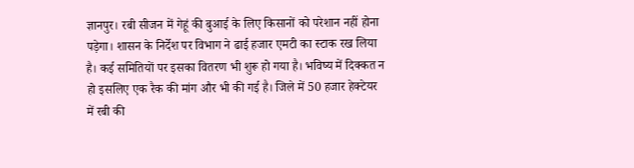ज्ञानपुर। रबी सीजन में गेहूं की बुआई के लिए किसानों को परेशान नहीं होना पड़ेगा। शासन के निर्देश पर विभाग ने ढाई हजार एमटी का स्टाक रख लिया है। कई समितियों पर इसका वितरण भी शुरू हो गया है। भविष्य में दिक्कत न हो इसलिए एक रैक की मांग और भी की गई है। जिले में 50 हजार हेक्टेयर में रबी की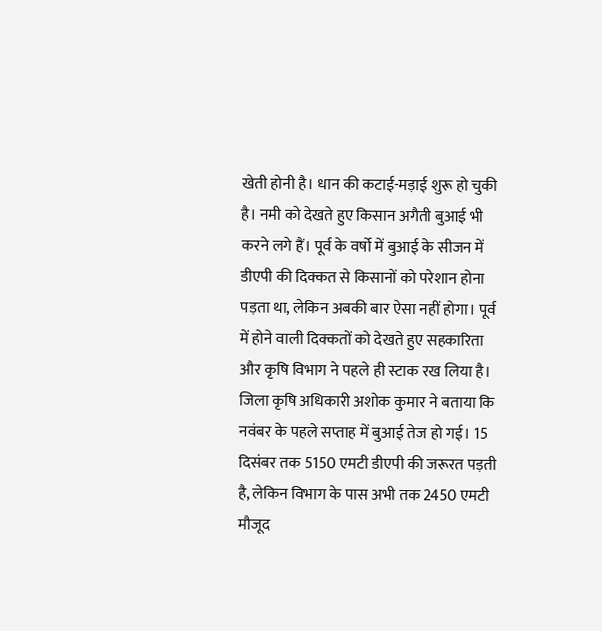खेती होनी है। धान की कटाई-मड़ाई शुरू हो चुकी है। नमी को देखते हुए किसान अगैती बुआई भी करने लगे हैं। पूर्व के वर्षो में बुआई के सीजन में डीएपी की दिक्कत से किसानों को परेशान होना पड़ता था, लेकिन अबकी बार ऐसा नहीं होगा। पूर्व में होने वाली दिक्कतों को देखते हुए सहकारिता और कृषि विभाग ने पहले ही स्टाक रख लिया है। जिला कृषि अधिकारी अशोक कुमार ने बताया कि नवंबर के पहले सप्ताह में बुआई तेज हो गई। 15 दिसंबर तक 5150 एमटी डीएपी की जरूरत पड़ती है, लेकिन विभाग के पास अभी तक 2450 एमटी मौजूद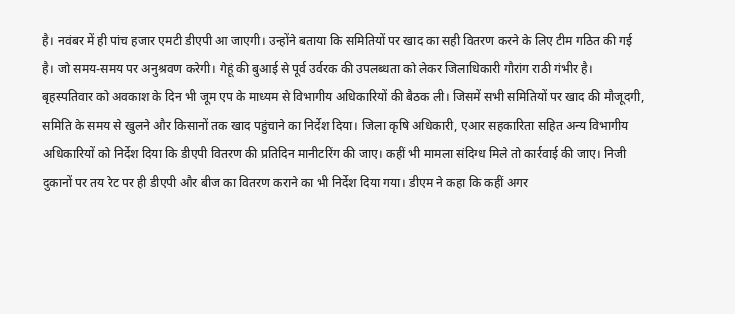है। नवंबर में ही पांच हजार एमटी डीएपी आ जाएगी। उन्होंने बताया कि समितियों पर खाद का सही वितरण करने के लिए टीम गठित की गई है। जो समय-समय पर अनुश्रवण करेगी। गेहूं की बुआई से पूर्व उर्वरक की उपलब्धता को लेकर जिलाधिकारी गौरांग राठी गंभीर है। बृहस्पतिवार को अवकाश के दिन भी जूम एप के माध्यम से विभागीय अधिकारियों की बैठक ली। जिसमें सभी समितियों पर खाद की मौजूदगी, समिति के समय से खुलने और किसानों तक खाद पहुंचाने का निर्देश दिया। जिला कृषि अधिकारी, एआर सहकारिता सहित अन्य विभागीय अधिकारियों को निर्देश दिया कि डीएपी वितरण की प्रतिदिन मानीटरिंग की जाए। कहीं भी मामला संदिग्ध मिले तो कार्रवाई की जाए। निजी दुकानों पर तय रेट पर ही डीएपी और बीज का वितरण कराने का भी निर्देश दिया गया। डीएम ने कहा कि कहीं अगर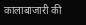कालाबाजारी की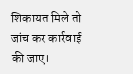शिकायत मिले तो जांच कर कार्रवाई की जाए।